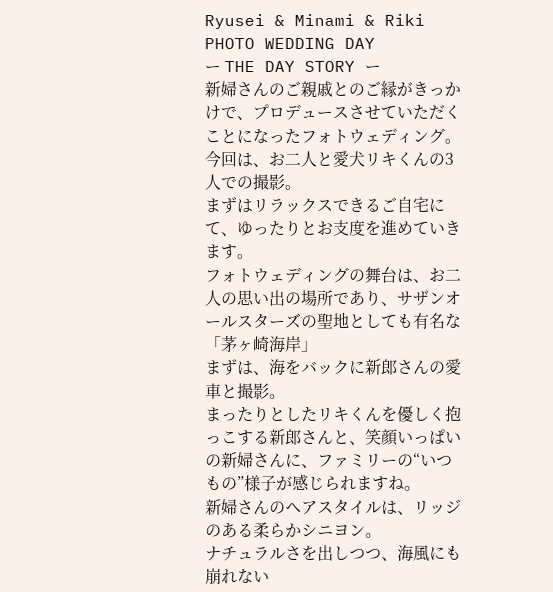Ryusei & Minami & Riki PHOTO WEDDING DAY
ー THE DAY STORY ー
新婦さんのご親戚とのご縁がきっかけで、プロデュースさせていただくことになったフォトウェディング。
今回は、お二人と愛犬リキくんの3人での撮影。
まずはリラックスできるご自宅にて、ゆったりとお支度を進めていきます。
フォトウェディングの舞台は、お二人の思い出の場所であり、サザンオールスターズの聖地としても有名な「茅ヶ崎海岸」
まずは、海をバックに新郎さんの愛車と撮影。
まったりとしたリキくんを優しく抱っこする新郎さんと、笑顔いっぱいの新婦さんに、ファミリーの“いつもの”様子が感じられますね。
新婦さんのヘアスタイルは、リッジのある柔らかシニヨン。
ナチュラルさを出しつつ、海風にも崩れない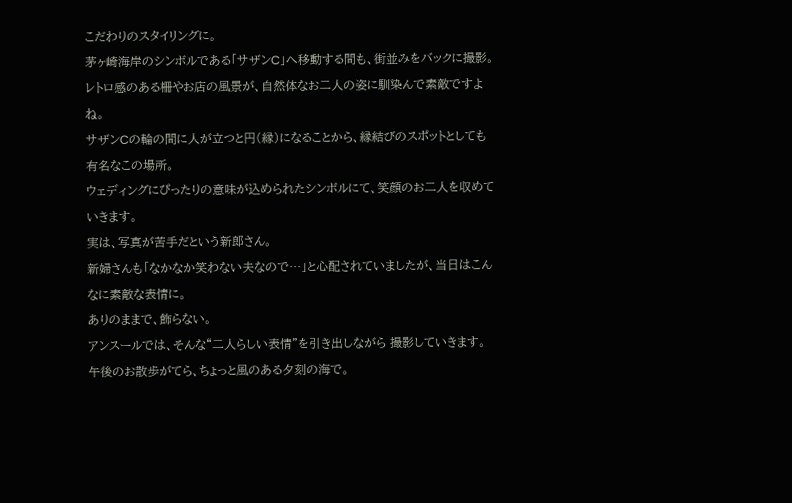こだわりのスタイリングに。
茅ヶ崎海岸のシンボルである「サザンC」へ移動する間も、街並みをバックに撮影。
レトロ感のある柵やお店の風景が、自然体なお二人の姿に馴染んで素敵ですよね。
サザンCの輪の間に人が立つと円(縁)になることから、縁結びのスポットとしても有名なこの場所。
ウェディングにぴったりの意味が込められたシンボルにて、笑顔のお二人を収めていきます。
実は、写真が苦手だという新郎さん。
新婦さんも「なかなか笑わない夫なので…」と心配されていましたが、当日はこんなに素敵な表情に。
ありのままで、飾らない。
アンスールでは、そんな“二人らしい表情”を引き出しながら 撮影していきます。
午後のお散歩がてら、ちょっと風のある夕刻の海で。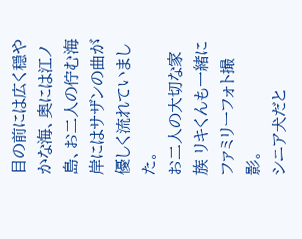目の前には広く穏やかな海、奥には江ノ島、お二人の佇む海岸にはサザンの曲が優しく流れていました。
お二人の大切な家族 リキくんも一緒にファミリーフォト撮影。
シニア犬だと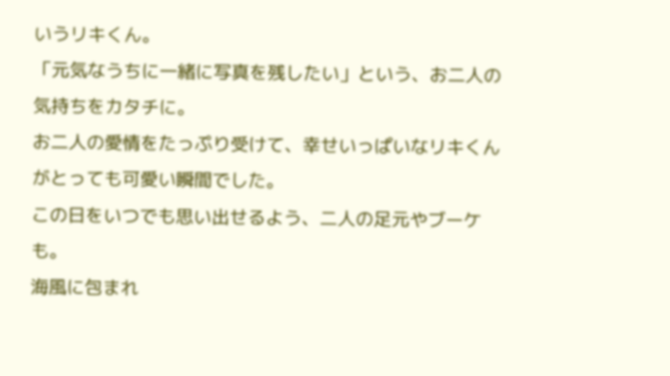いうリキくん。
「元気なうちに一緒に写真を残したい」という、お二人の気持ちをカタチに。
お二人の愛情をたっぷり受けて、幸せいっぱいなリキくんがとっても可愛い瞬間でした。
この日をいつでも思い出せるよう、二人の足元やブーケも。
海風に包まれ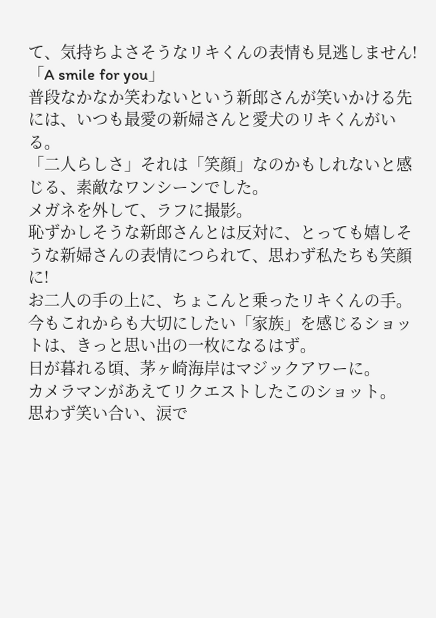て、気持ちよさそうなリキくんの表情も見逃しません!
「A smile for you」
普段なかなか笑わないという新郎さんが笑いかける先には、いつも最愛の新婦さんと愛犬のリキくんがいる。
「二人らしさ」それは「笑顔」なのかもしれないと感じる、素敵なワンシーンでした。
メガネを外して、ラフに撮影。
恥ずかしそうな新郎さんとは反対に、とっても嬉しそうな新婦さんの表情につられて、思わず私たちも笑顔に!
お二人の手の上に、ちょこんと乗ったリキくんの手。
今もこれからも大切にしたい「家族」を感じるショットは、きっと思い出の一枚になるはず。
日が暮れる頃、茅ヶ崎海岸はマジックアワーに。
カメラマンがあえてリクエストしたこのショット。
思わず笑い合い、涙で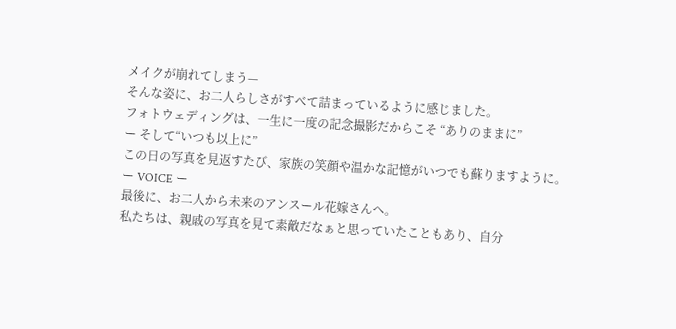メイクが崩れてしまう—
そんな姿に、お二人らしさがすべて詰まっているように感じました。
フォトウェディングは、一生に一度の記念撮影だからこそ “ありのままに”
ー そして“いつも以上に”
この日の写真を見返すたび、家族の笑顔や温かな記憶がいつでも蘇りますように。
ー VOICE ー
最後に、お二人から未来のアンスール花嫁さんへ。
私たちは、親戚の写真を見て素敵だなぁと思っていたこともあり、自分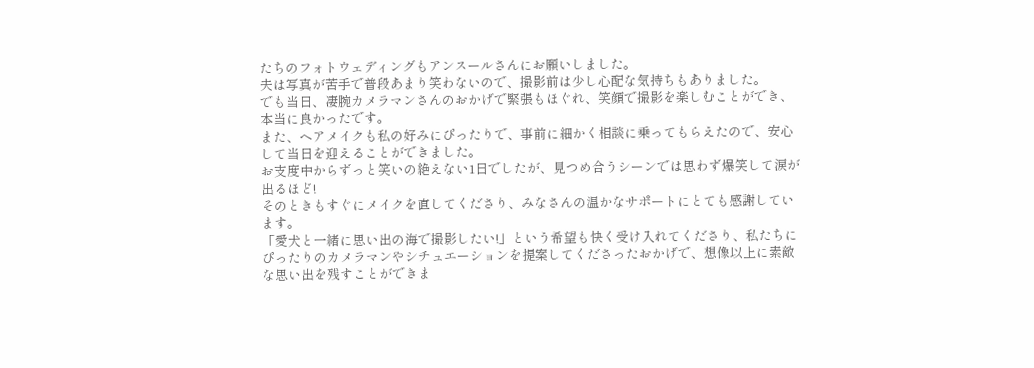たちのフォトウェディングもアンスールさんにお願いしました。
夫は写真が苦手で普段あまり笑わないので、撮影前は少し心配な気持ちもありました。
でも当日、凄腕カメラマンさんのおかげで緊張もほぐれ、笑顔で撮影を楽しむことができ、本当に良かったです。
また、ヘアメイクも私の好みにぴったりで、事前に細かく相談に乗ってもらえたので、安心して当日を迎えることができました。
お支度中からずっと笑いの絶えない1日でしたが、見つめ合うシーンでは思わず爆笑して涙が出るほど!
そのときもすぐにメイクを直してくださり、みなさんの温かなサポートにとても感謝しています。
「愛犬と一緒に思い出の海で撮影したい!」という希望も快く受け入れてくださり、私たちにぴったりのカメラマンやシチュエーションを提案してくださったおかげで、想像以上に素敵な思い出を残すことができま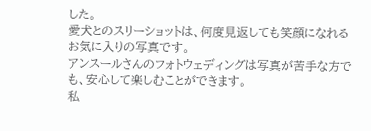した。
愛犬とのスリーショットは、何度見返しても笑顔になれるお気に入りの写真です。
アンスールさんのフォトウェディングは写真が苦手な方でも、安心して楽しむことができます。
私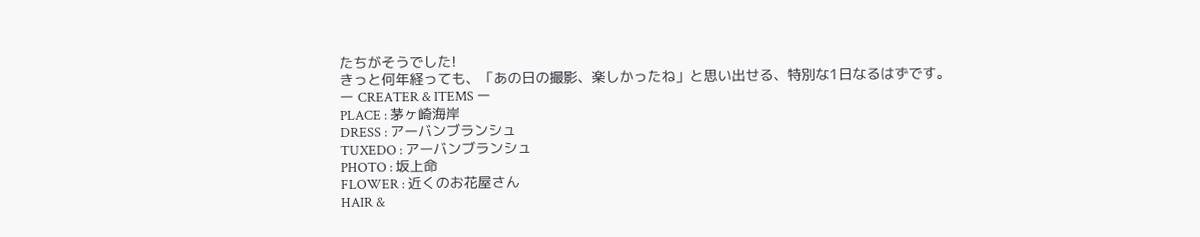たちがそうでした!
きっと何年経っても、「あの日の撮影、楽しかったね」と思い出せる、特別な1日なるはずです。
ー CREATER & ITEMS ー
PLACE : 茅ヶ崎海岸
DRESS : アーバンブランシュ
TUXEDO : アーバンブランシュ
PHOTO : 坂上命
FLOWER : 近くのお花屋さん
HAIR &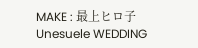MAKE : 最上ヒロ子
Unesuele WEDDING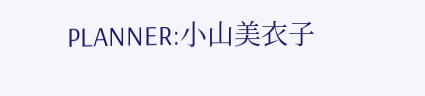PLANNER:小山美衣子